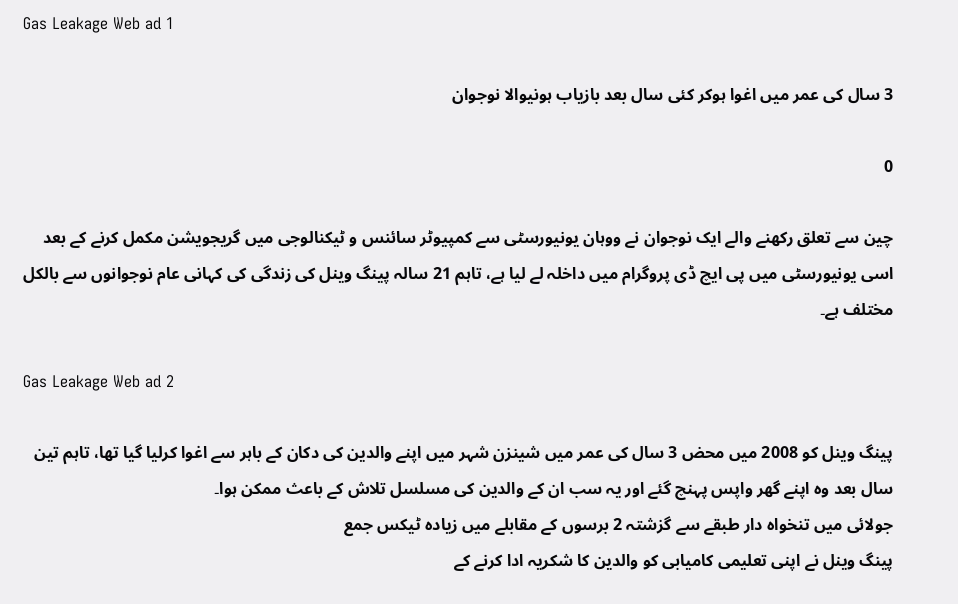Gas Leakage Web ad 1

3 سال کی عمر میں اغوا ہوکر کئی سال بعد بازیاب ہونیوالا نوجوان

0

چین سے تعلق رکھنے والے ایک نوجوان نے ووہان یونیورسٹی سے کمپیوٹر سائنس و ٹیکنالوجی میں گریجویشن مکمل کرنے کے بعد اسی یونیورسٹی میں پی ایچ ڈی پروگرام میں داخلہ لے لیا ہے، تاہم 21 سالہ پینگ وینل کی زندگی کی کہانی عام نوجوانوں سے بالکل مختلف ہے۔

Gas Leakage Web ad 2

پینگ وینل کو 2008 میں محض 3 سال کی عمر میں شینزن شہر میں اپنے والدین کی دکان کے باہر سے اغوا کرلیا گیا تھا، تاہم تین سال بعد وہ اپنے گھر واپس پہنچ گئے اور یہ سب ان کے والدین کی مسلسل تلاش کے باعث ممکن ہوا۔
جولائی میں تنخواہ دار طبقے سے گزشتہ 2 برسوں کے مقابلے میں زیادہ ٹیکس جمع
پینگ وینل نے اپنی تعلیمی کامیابی کو والدین کا شکریہ ادا کرنے کے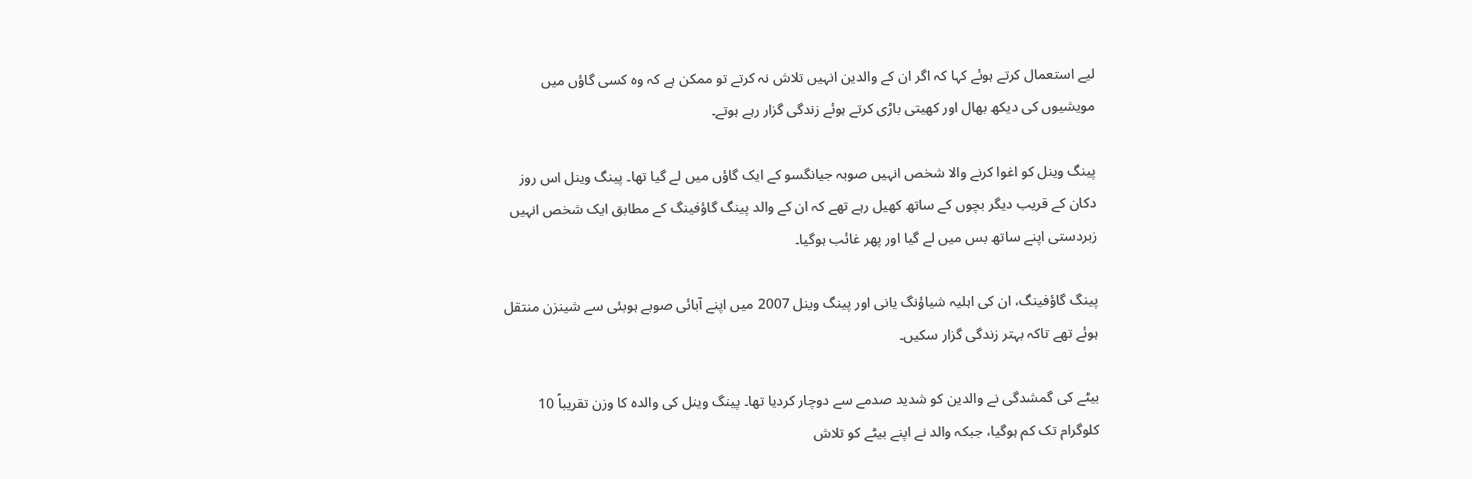لیے استعمال کرتے ہوئے کہا کہ اگر ان کے والدین انہیں تلاش نہ کرتے تو ممکن ہے کہ وہ کسی گاؤں میں مویشیوں کی دیکھ بھال اور کھیتی باڑی کرتے ہوئے زندگی گزار رہے ہوتے۔

پینگ وینل کو اغوا کرنے والا شخص انہیں صوبہ جیانگسو کے ایک گاؤں میں لے گیا تھا۔ پینگ وینل اس روز دکان کے قریب دیگر بچوں کے ساتھ کھیل رہے تھے کہ ان کے والد پینگ گاؤفینگ کے مطابق ایک شخص انہیں زبردستی اپنے ساتھ بس میں لے گیا اور پھر غائب ہوگیا۔

پینگ گاؤفینگ، ان کی اہلیہ شیاؤنگ یانی اور پینگ وینل 2007 میں اپنے آبائی صوبے ہوبئی سے شینزن منتقل ہوئے تھے تاکہ بہتر زندگی گزار سکیں۔

بیٹے کی گمشدگی نے والدین کو شدید صدمے سے دوچار کردیا تھا۔ پینگ وینل کی والدہ کا وزن تقریباً 10 کلوگرام تک کم ہوگیا، جبکہ والد نے اپنے بیٹے کو تلاش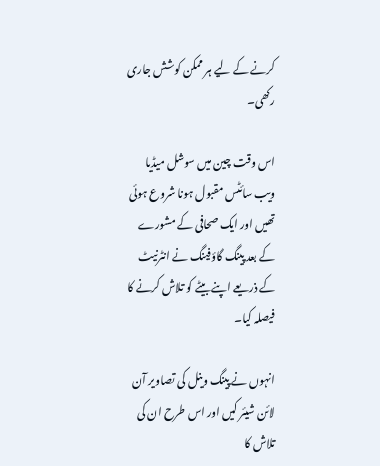کرنے کے لیے ہر ممکن کوشش جاری رکھی۔

اس وقت چین میں سوشل میڈیا ویب سائٹس مقبول ہونا شروع ہوئی تھیں اور ایک صحافی کے مشورے کے بعد پینگ گاؤفینگ نے انٹرنیٹ کے ذریعے اپنے بیٹے کو تلاش کرنے کا فیصلہ کیا۔

انہوں نے پینگ وینل کی تصاویر آن لائن شیئر کیں اور اس طرح ان کی تلاش کا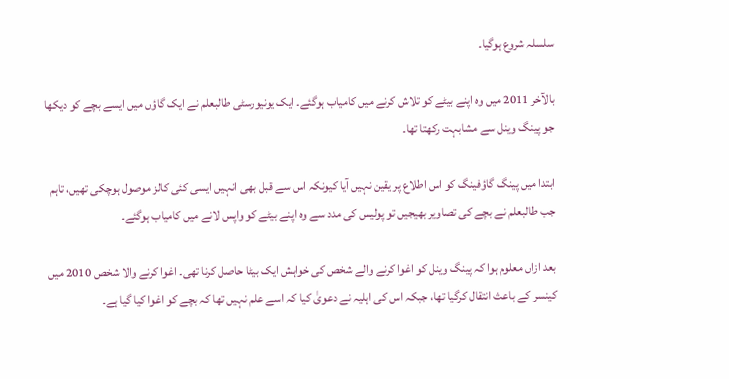سلسلہ شروع ہوگیا۔

بالآخر 2011 میں وہ اپنے بیٹے کو تلاش کرنے میں کامیاب ہوگئے۔ ایک یونیورسٹی طالبعلم نے ایک گاؤں میں ایسے بچے کو دیکھا جو پینگ وینل سے مشابہت رکھتا تھا۔

ابتدا میں پینگ گاؤفینگ کو اس اطلاع پر یقین نہیں آیا کیونکہ اس سے قبل بھی انہیں ایسی کئی کالز موصول ہوچکی تھیں، تاہم جب طالبعلم نے بچے کی تصاویر بھیجیں تو پولیس کی مدد سے وہ اپنے بیٹے کو واپس لانے میں کامیاب ہوگئے۔

بعد ازاں معلوم ہوا کہ پینگ وینل کو اغوا کرنے والے شخص کی خواہش ایک بیٹا حاصل کرنا تھی۔ اغوا کرنے والا شخص 2010 میں کینسر کے باعث انتقال کرگیا تھا، جبکہ اس کی اہلیہ نے دعویٰ کیا کہ اسے علم نہیں تھا کہ بچے کو اغوا کیا گیا ہے۔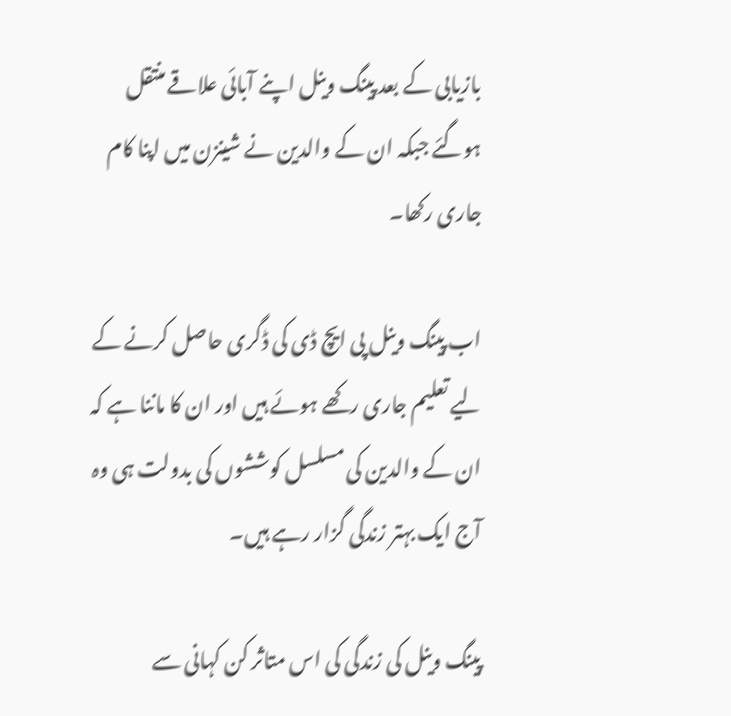بازیابی کے بعد پینگ وینل اپنے آبائی علاقے منتقل ہوگئے جبکہ ان کے والدین نے شینزن میں اپنا کام جاری رکھا۔

اب پینگ وینل پی ایچ ڈی کی ڈگری حاصل کرنے کے لیے تعلیم جاری رکھے ہوئے ہیں اور ان کا ماننا ہے کہ ان کے والدین کی مسلسل کوششوں کی بدولت ہی وہ آج ایک بہتر زندگی گزار رہے ہیں۔

پینگ وینل کی زندگی کی اس متاثر کن کہانی سے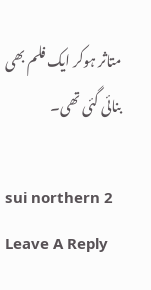متاثر ہوکر ایک فلم بھی بنائی گئی تھی۔

sui northern 2
Leave A Reply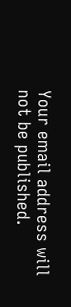Your email address will not be published.